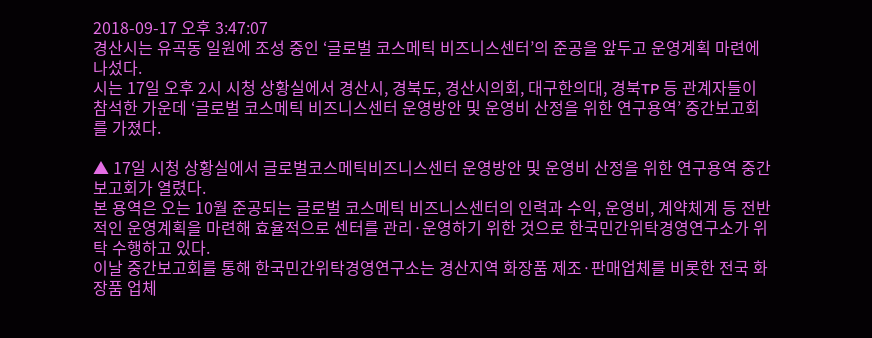2018-09-17 오후 3:47:07
경산시는 유곡동 일원에 조성 중인 ‘글로벌 코스메틱 비즈니스센터’의 준공을 앞두고 운영계획 마련에 나섰다.
시는 17일 오후 2시 시청 상황실에서 경산시, 경북도, 경산시의회, 대구한의대, 경북TP 등 관계자들이 참석한 가운데 ‘글로벌 코스메틱 비즈니스센터 운영방안 및 운영비 산정을 위한 연구용역’ 중간보고회를 가졌다.

▲ 17일 시청 상황실에서 글로벌코스메틱비즈니스센터 운영방안 및 운영비 산정을 위한 연구용역 중간보고회가 열렸다.
본 용역은 오는 10월 준공되는 글로벌 코스메틱 비즈니스센터의 인력과 수익, 운영비, 계약체계 등 전반적인 운영계획을 마련해 효율적으로 센터를 관리·운영하기 위한 것으로 한국민간위탁경영연구소가 위탁 수행하고 있다.
이날 중간보고회를 통해 한국민간위탁경영연구소는 경산지역 화장품 제조·판매업체를 비롯한 전국 화장품 업체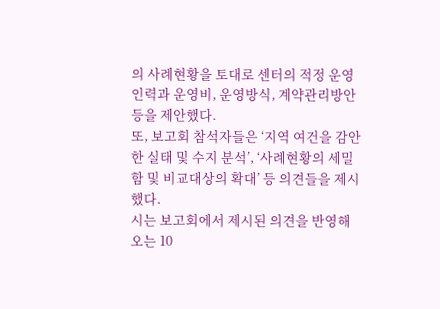의 사례현황을 토대로 센터의 적정 운영인력과 운영비, 운영방식, 계약관리방안 등을 제안했다.
또, 보고회 참석자들은 ‘지역 여건을 감안한 실태 및 수지 분석’, ‘사례현황의 세밀함 및 비교대상의 확대’ 등 의견들을 제시했다.
시는 보고회에서 제시된 의견을 반영해 오는 10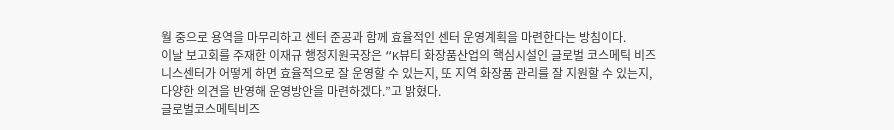월 중으로 용역을 마무리하고 센터 준공과 함께 효율적인 센터 운영계획을 마련한다는 방침이다.
이날 보고회를 주재한 이재규 행정지원국장은 “K뷰티 화장품산업의 핵심시설인 글로벌 코스메틱 비즈니스센터가 어떻게 하면 효율적으로 잘 운영할 수 있는지, 또 지역 화장품 관리를 잘 지원할 수 있는지, 다양한 의견을 반영해 운영방안을 마련하겠다.”고 밝혔다.
글로벌코스메틱비즈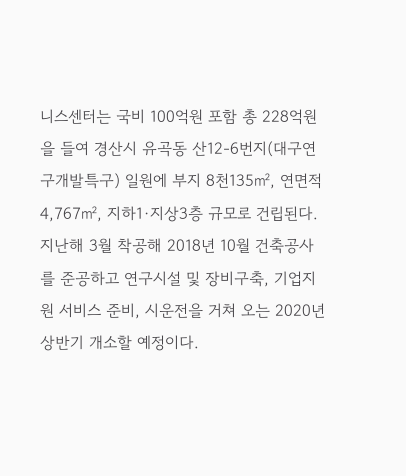니스센터는 국비 100억원 포함 총 228억원을 들여 경산시 유곡동 산12-6번지(대구연구개발특구) 일원에 부지 8천135㎡, 연면적 4,767㎡, 지하1·지상3층 규모로 건립된다.
지난해 3월 착공해 2018년 10월 건축공사를 준공하고 연구시설 및 장비구축, 기업지원 서비스 준비, 시운전을 거쳐 오는 2020년 상반기 개소할 예정이다.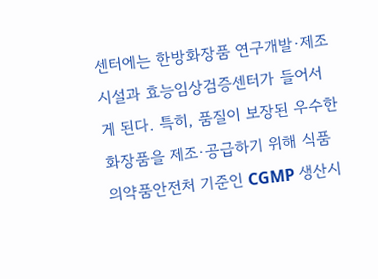센터에는 한방화장품 연구개발·제조시설과 효능임상검증센터가 들어서게 된다. 특히, 품질이 보장된 우수한 화장품을 제조·공급하기 위해 식품의약품안전처 기준인 CGMP 생산시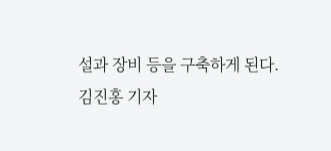설과 장비 등을 구축하게 된다.
김진홍 기자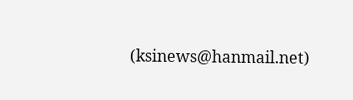(ksinews@hanmail.net)